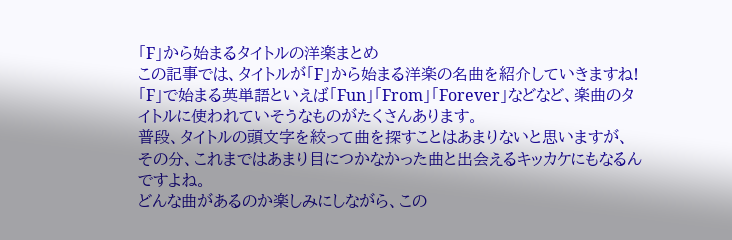「F」から始まるタイトルの洋楽まとめ
この記事では、タイトルが「F」から始まる洋楽の名曲を紹介していきますね!
「F」で始まる英単語といえば「Fun」「From」「Forever」などなど、楽曲のタイトルに使われていそうなものがたくさんあります。
普段、タイトルの頭文字を絞って曲を探すことはあまりないと思いますが、その分、これまではあまり目につかなかった曲と出会えるキッカケにもなるんですよね。
どんな曲があるのか楽しみにしながら、この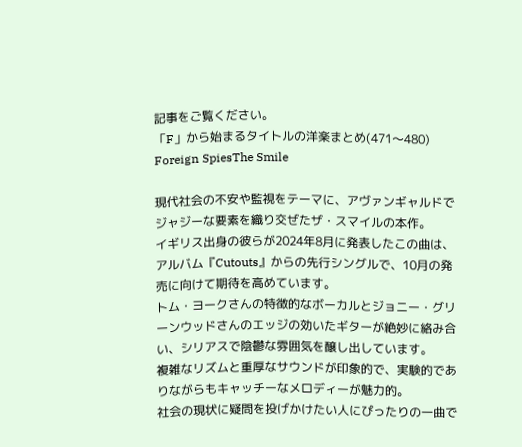記事をご覧ください。
「F」から始まるタイトルの洋楽まとめ(471〜480)
Foreign SpiesThe Smile

現代社会の不安や監視をテーマに、アヴァンギャルドでジャジーな要素を織り交ぜたザ・スマイルの本作。
イギリス出身の彼らが2024年8月に発表したこの曲は、アルバム『Cutouts』からの先行シングルで、10月の発売に向けて期待を高めています。
トム・ヨークさんの特徴的なボーカルとジョニー・グリーンウッドさんのエッジの効いたギターが絶妙に絡み合い、シリアスで陰鬱な雰囲気を醸し出しています。
複雑なリズムと重厚なサウンドが印象的で、実験的でありながらもキャッチーなメロディーが魅力的。
社会の現状に疑問を投げかけたい人にぴったりの一曲で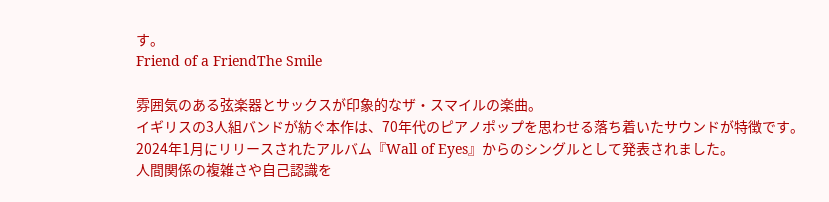す。
Friend of a FriendThe Smile

雰囲気のある弦楽器とサックスが印象的なザ・スマイルの楽曲。
イギリスの3人組バンドが紡ぐ本作は、70年代のピアノポップを思わせる落ち着いたサウンドが特徴です。
2024年1月にリリースされたアルバム『Wall of Eyes』からのシングルとして発表されました。
人間関係の複雑さや自己認識を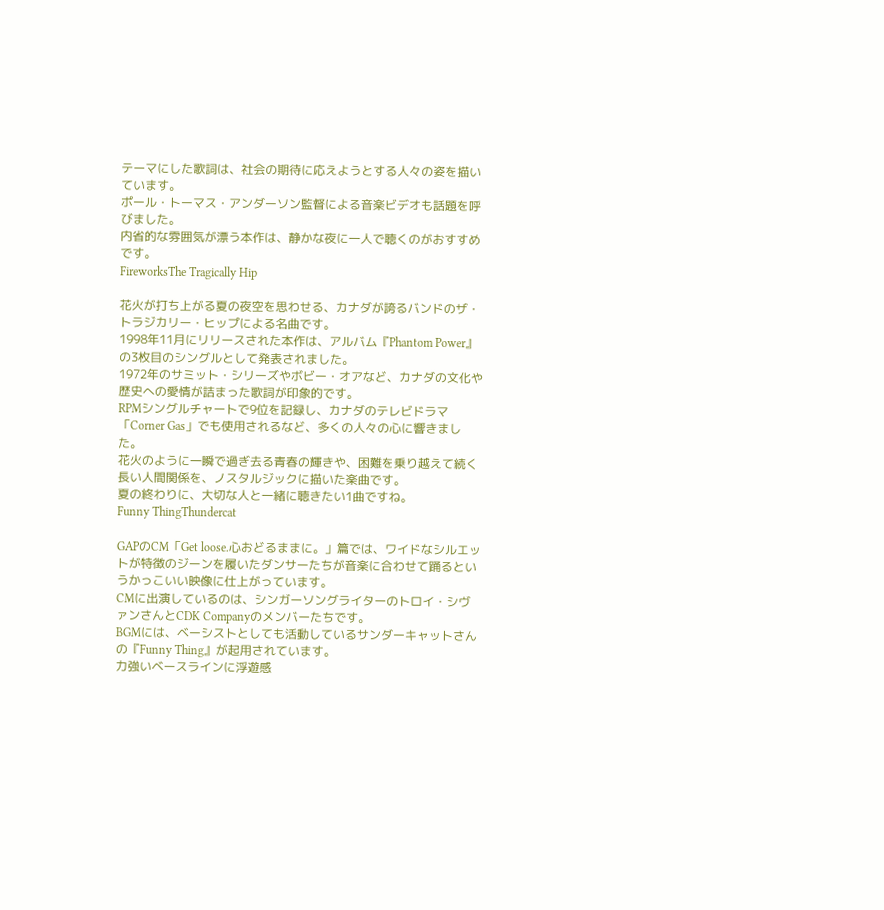テーマにした歌詞は、社会の期待に応えようとする人々の姿を描いています。
ポール・トーマス・アンダーソン監督による音楽ビデオも話題を呼びました。
内省的な雰囲気が漂う本作は、静かな夜に一人で聴くのがおすすめです。
FireworksThe Tragically Hip

花火が打ち上がる夏の夜空を思わせる、カナダが誇るバンドのザ・トラジカリー・ヒップによる名曲です。
1998年11月にリリースされた本作は、アルバム『Phantom Power』の3枚目のシングルとして発表されました。
1972年のサミット・シリーズやボビー・オアなど、カナダの文化や歴史への愛情が詰まった歌詞が印象的です。
RPMシングルチャートで9位を記録し、カナダのテレビドラマ「Corner Gas」でも使用されるなど、多くの人々の心に響きました。
花火のように一瞬で過ぎ去る青春の輝きや、困難を乗り越えて続く長い人間関係を、ノスタルジックに描いた楽曲です。
夏の終わりに、大切な人と一緒に聴きたい1曲ですね。
Funny ThingThundercat

GAPのCM「Get loose.心おどるままに。」篇では、ワイドなシルエットが特徴のジーンを履いたダンサーたちが音楽に合わせて踊るというかっこいい映像に仕上がっています。
CMに出演しているのは、シンガーソングライターのトロイ・シヴァンさんとCDK Companyのメンバーたちです。
BGMには、ベーシストとしても活動しているサンダーキャットさんの『Funny Thing』が起用されています。
力強いベースラインに浮遊感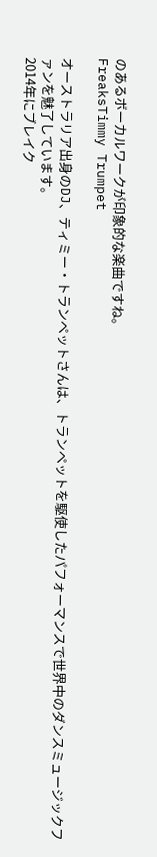のあるボーカルワークが印象的な楽曲ですね。
FreaksTimmy Trumpet

オーストラリア出身のDJ、ティミー・トランペットさんは、トランペットを駆使したパフォーマンスで世界中のダンスミュージックファンを魅了しています。
2014年にブレイク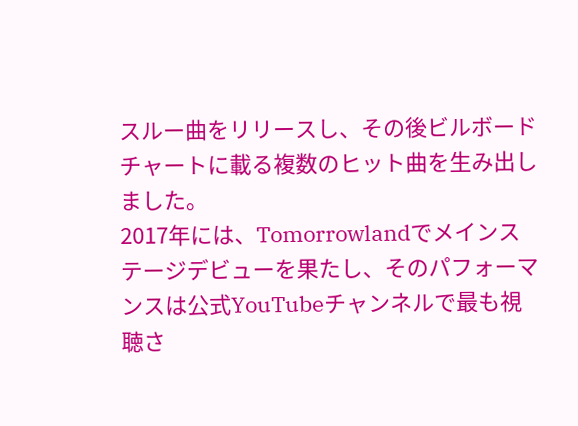スルー曲をリリースし、その後ビルボードチャートに載る複数のヒット曲を生み出しました。
2017年には、Tomorrowlandでメインステージデビューを果たし、そのパフォーマンスは公式YouTubeチャンネルで最も視聴さ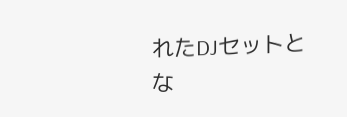れたDJセットとな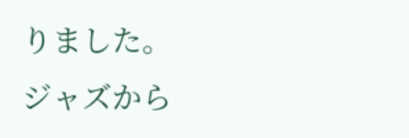りました。
ジャズから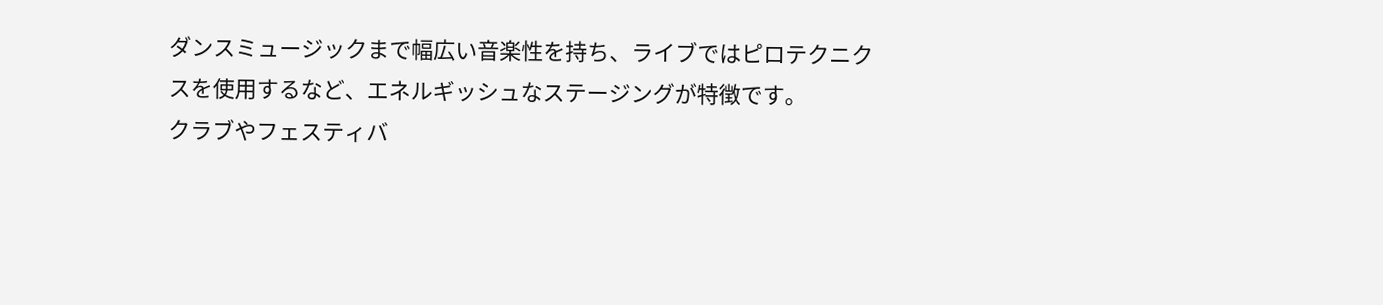ダンスミュージックまで幅広い音楽性を持ち、ライブではピロテクニクスを使用するなど、エネルギッシュなステージングが特徴です。
クラブやフェスティバ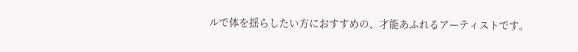ルで体を揺らしたい方におすすめの、才能あふれるアーティストです。